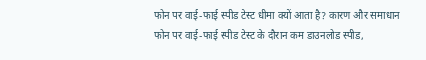फोन पर वाई-फाई स्पीड टेस्ट धीमा क्यों आता है? कारण और समाधान
फोन पर वाई-फाई स्पीड टेस्ट के दौरान कम डाउनलोड स्पीड,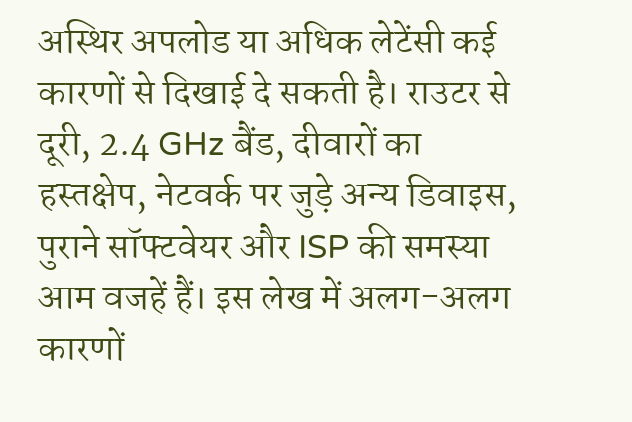अस्थिर अपलोड या अधिक लेटेंसी कई कारणों से दिखाई दे सकती है। राउटर से दूरी, 2.4 GHz बैंड, दीवारों का हस्तक्षेप, नेटवर्क पर जुड़े अन्य डिवाइस, पुराने सॉफ्टवेयर और ISP की समस्या आम वजहें हैं। इस लेख में अलग-अलग कारणों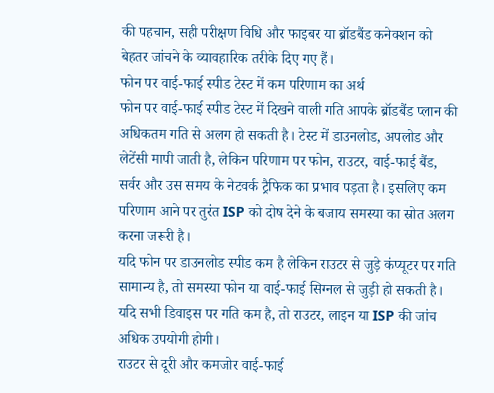की पहचान, सही परीक्षण विधि और फाइबर या ब्रॉडबैंड कनेक्शन को बेहतर जांचने के व्यावहारिक तरीके दिए गए हैं।
फोन पर वाई-फाई स्पीड टेस्ट में कम परिणाम का अर्थ
फोन पर वाई-फाई स्पीड टेस्ट में दिखने वाली गति आपके ब्रॉडबैंड प्लान की अधिकतम गति से अलग हो सकती है। टेस्ट में डाउनलोड, अपलोड और लेटेंसी मापी जाती है, लेकिन परिणाम पर फोन, राउटर, वाई-फाई बैंड, सर्वर और उस समय के नेटवर्क ट्रैफिक का प्रभाव पड़ता है। इसलिए कम परिणाम आने पर तुरंत ISP को दोष देने के बजाय समस्या का स्रोत अलग करना जरूरी है।
यदि फोन पर डाउनलोड स्पीड कम है लेकिन राउटर से जुड़े कंप्यूटर पर गति सामान्य है, तो समस्या फोन या वाई-फाई सिग्नल से जुड़ी हो सकती है। यदि सभी डिवाइस पर गति कम है, तो राउटर, लाइन या ISP की जांच अधिक उपयोगी होगी।
राउटर से दूरी और कमजोर वाई-फाई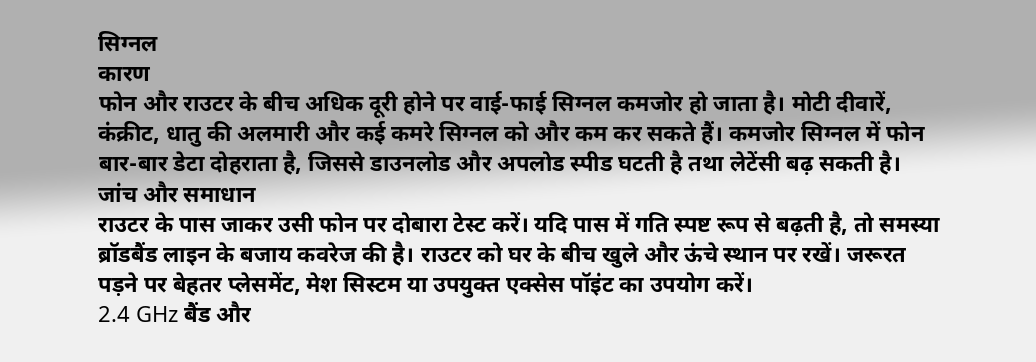सिग्नल
कारण
फोन और राउटर के बीच अधिक दूरी होने पर वाई-फाई सिग्नल कमजोर हो जाता है। मोटी दीवारें, कंक्रीट, धातु की अलमारी और कई कमरे सिग्नल को और कम कर सकते हैं। कमजोर सिग्नल में फोन बार-बार डेटा दोहराता है, जिससे डाउनलोड और अपलोड स्पीड घटती है तथा लेटेंसी बढ़ सकती है।
जांच और समाधान
राउटर के पास जाकर उसी फोन पर दोबारा टेस्ट करें। यदि पास में गति स्पष्ट रूप से बढ़ती है, तो समस्या ब्रॉडबैंड लाइन के बजाय कवरेज की है। राउटर को घर के बीच खुले और ऊंचे स्थान पर रखें। जरूरत पड़ने पर बेहतर प्लेसमेंट, मेश सिस्टम या उपयुक्त एक्सेस पॉइंट का उपयोग करें।
2.4 GHz बैंड और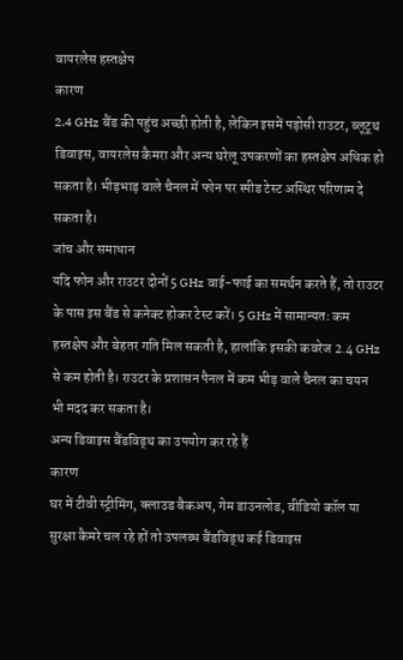वायरलेस हस्तक्षेप
कारण
2.4 GHz बैंड की पहुंच अच्छी होती है, लेकिन इसमें पड़ोसी राउटर, ब्लूटूथ डिवाइस, वायरलेस कैमरा और अन्य घरेलू उपकरणों का हस्तक्षेप अधिक हो सकता है। भीड़भाड़ वाले चैनल में फोन पर स्पीड टेस्ट अस्थिर परिणाम दे सकता है।
जांच और समाधान
यदि फोन और राउटर दोनों 5 GHz वाई-फाई का समर्थन करते हैं, तो राउटर के पास इस बैंड से कनेक्ट होकर टेस्ट करें। 5 GHz में सामान्यतः कम हस्तक्षेप और बेहतर गति मिल सकती है, हालांकि इसकी कवरेज 2.4 GHz से कम होती है। राउटर के प्रशासन पैनल में कम भीड़ वाले चैनल का चयन भी मदद कर सकता है।
अन्य डिवाइस बैंडविड्थ का उपयोग कर रहे हैं
कारण
घर में टीवी स्ट्रीमिंग, क्लाउड बैकअप, गेम डाउनलोड, वीडियो कॉल या सुरक्षा कैमरे चल रहे हों तो उपलब्ध बैंडविड्थ कई डिवाइस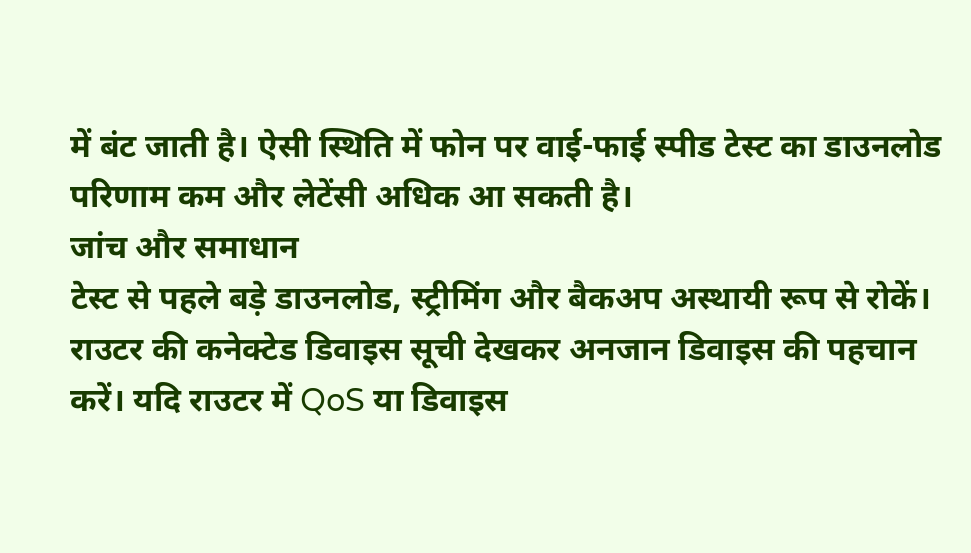में बंट जाती है। ऐसी स्थिति में फोन पर वाई-फाई स्पीड टेस्ट का डाउनलोड परिणाम कम और लेटेंसी अधिक आ सकती है।
जांच और समाधान
टेस्ट से पहले बड़े डाउनलोड, स्ट्रीमिंग और बैकअप अस्थायी रूप से रोकें। राउटर की कनेक्टेड डिवाइस सूची देखकर अनजान डिवाइस की पहचान करें। यदि राउटर में QoS या डिवाइस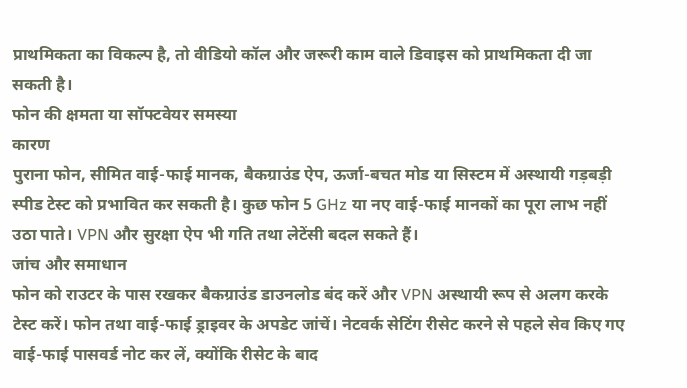प्राथमिकता का विकल्प है, तो वीडियो कॉल और जरूरी काम वाले डिवाइस को प्राथमिकता दी जा सकती है।
फोन की क्षमता या सॉफ्टवेयर समस्या
कारण
पुराना फोन, सीमित वाई-फाई मानक, बैकग्राउंड ऐप, ऊर्जा-बचत मोड या सिस्टम में अस्थायी गड़बड़ी स्पीड टेस्ट को प्रभावित कर सकती है। कुछ फोन 5 GHz या नए वाई-फाई मानकों का पूरा लाभ नहीं उठा पाते। VPN और सुरक्षा ऐप भी गति तथा लेटेंसी बदल सकते हैं।
जांच और समाधान
फोन को राउटर के पास रखकर बैकग्राउंड डाउनलोड बंद करें और VPN अस्थायी रूप से अलग करके टेस्ट करें। फोन तथा वाई-फाई ड्राइवर के अपडेट जांचें। नेटवर्क सेटिंग रीसेट करने से पहले सेव किए गए वाई-फाई पासवर्ड नोट कर लें, क्योंकि रीसेट के बाद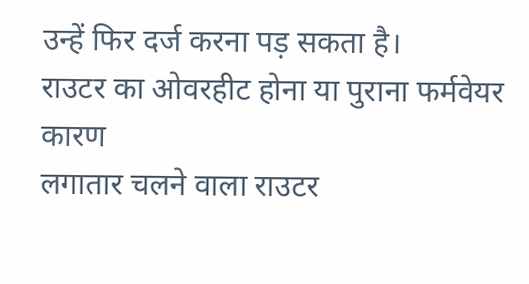उन्हें फिर दर्ज करना पड़ सकता है।
राउटर का ओवरहीट होना या पुराना फर्मवेयर
कारण
लगातार चलने वाला राउटर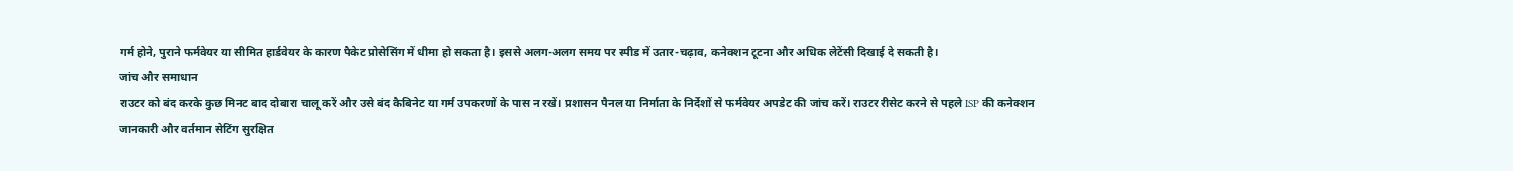गर्म होने, पुराने फर्मवेयर या सीमित हार्डवेयर के कारण पैकेट प्रोसेसिंग में धीमा हो सकता है। इससे अलग-अलग समय पर स्पीड में उतार-चढ़ाव, कनेक्शन टूटना और अधिक लेटेंसी दिखाई दे सकती है।
जांच और समाधान
राउटर को बंद करके कुछ मिनट बाद दोबारा चालू करें और उसे बंद कैबिनेट या गर्म उपकरणों के पास न रखें। प्रशासन पैनल या निर्माता के निर्देशों से फर्मवेयर अपडेट की जांच करें। राउटर रीसेट करने से पहले ISP की कनेक्शन जानकारी और वर्तमान सेटिंग सुरक्षित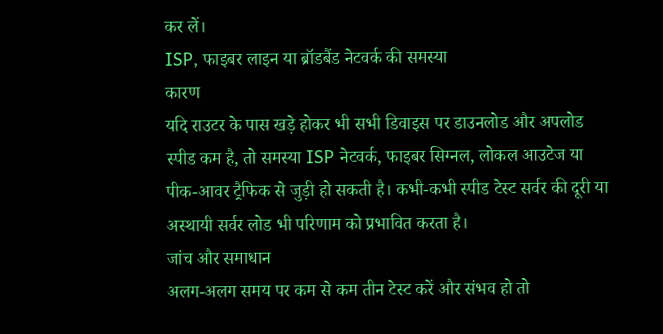कर लें।
ISP, फाइबर लाइन या ब्रॉडबैंड नेटवर्क की समस्या
कारण
यदि राउटर के पास खड़े होकर भी सभी डिवाइस पर डाउनलोड और अपलोड स्पीड कम है, तो समस्या ISP नेटवर्क, फाइबर सिग्नल, लोकल आउटेज या पीक-आवर ट्रैफिक से जुड़ी हो सकती है। कभी-कभी स्पीड टेस्ट सर्वर की दूरी या अस्थायी सर्वर लोड भी परिणाम को प्रभावित करता है।
जांच और समाधान
अलग-अलग समय पर कम से कम तीन टेस्ट करें और संभव हो तो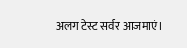अलग टेस्ट सर्वर आजमाएं।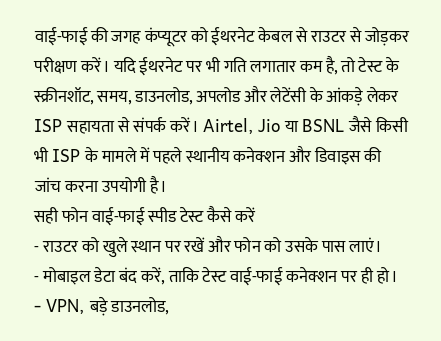वाई-फाई की जगह कंप्यूटर को ईथरनेट केबल से राउटर से जोड़कर परीक्षण करें। यदि ईथरनेट पर भी गति लगातार कम है, तो टेस्ट के स्क्रीनशॉट, समय, डाउनलोड, अपलोड और लेटेंसी के आंकड़े लेकर ISP सहायता से संपर्क करें। Airtel, Jio या BSNL जैसे किसी भी ISP के मामले में पहले स्थानीय कनेक्शन और डिवाइस की जांच करना उपयोगी है।
सही फोन वाई-फाई स्पीड टेस्ट कैसे करें
- राउटर को खुले स्थान पर रखें और फोन को उसके पास लाएं।
- मोबाइल डेटा बंद करें, ताकि टेस्ट वाई-फाई कनेक्शन पर ही हो।
- VPN, बड़े डाउनलोड,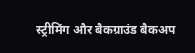स्ट्रीमिंग और बैकग्राउंड बैकअप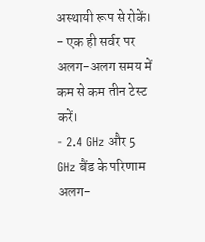अस्थायी रूप से रोकें।
- एक ही सर्वर पर अलग-अलग समय में कम से कम तीन टेस्ट करें।
- 2.4 GHz और 5 GHz बैंड के परिणाम अलग-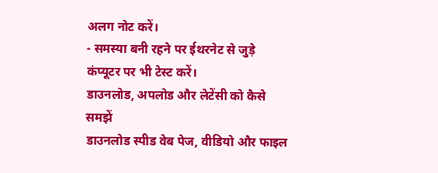अलग नोट करें।
- समस्या बनी रहने पर ईथरनेट से जुड़े कंप्यूटर पर भी टेस्ट करें।
डाउनलोड, अपलोड और लेटेंसी को कैसे समझें
डाउनलोड स्पीड वेब पेज, वीडियो और फाइल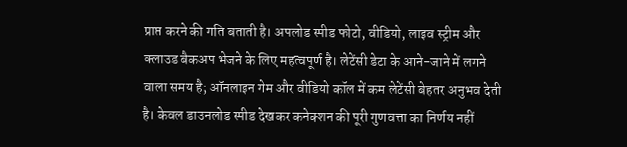प्राप्त करने की गति बताती है। अपलोड स्पीड फोटो, वीडियो, लाइव स्ट्रीम और क्लाउड बैकअप भेजने के लिए महत्वपूर्ण है। लेटेंसी डेटा के आने-जाने में लगने वाला समय है; ऑनलाइन गेम और वीडियो कॉल में कम लेटेंसी बेहतर अनुभव देती है। केवल डाउनलोड स्पीड देखकर कनेक्शन की पूरी गुणवत्ता का निर्णय नहीं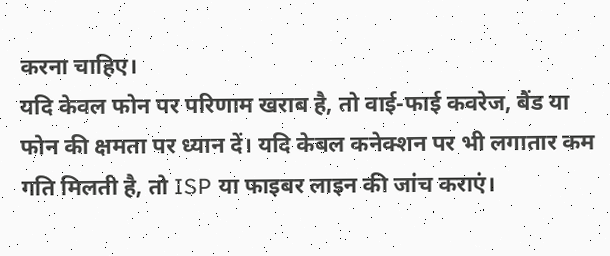करना चाहिए।
यदि केवल फोन पर परिणाम खराब है, तो वाई-फाई कवरेज, बैंड या फोन की क्षमता पर ध्यान दें। यदि केबल कनेक्शन पर भी लगातार कम गति मिलती है, तो ISP या फाइबर लाइन की जांच कराएं।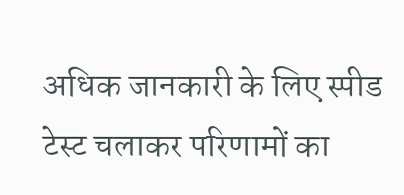अधिक जानकारी के लिए स्पीड टेस्ट चलाकर परिणामों का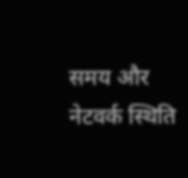समय और नेटवर्क स्थिति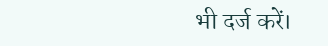भी दर्ज करें।